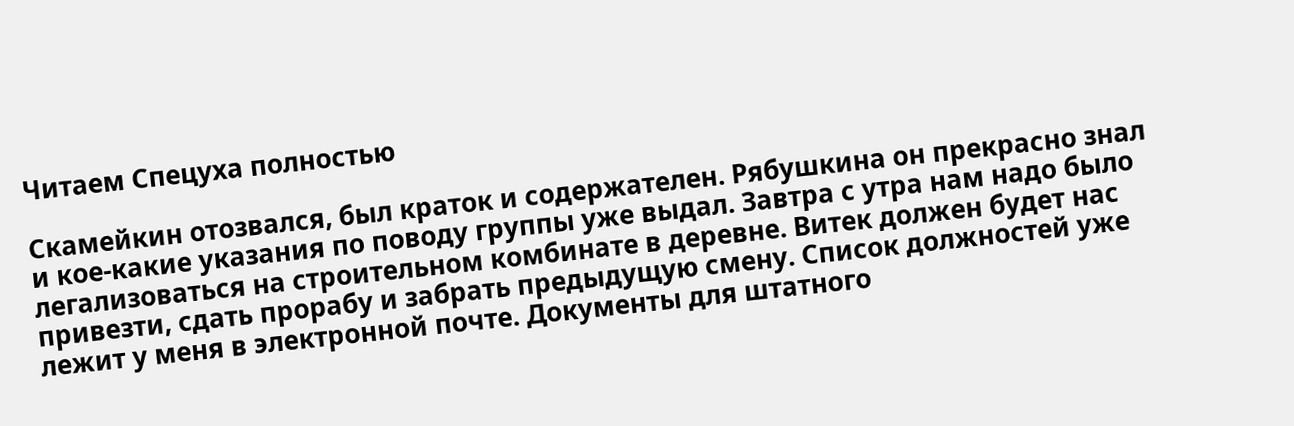Читаем Спецуха полностью

Скамейкин отозвался, был краток и содержателен. Рябушкина он прекрасно знал и кое-какие указания по поводу группы уже выдал. Завтра с утра нам надо было легализоваться на строительном комбинате в деревне. Витек должен будет нас привезти, сдать прорабу и забрать предыдущую смену. Список должностей уже лежит у меня в электронной почте. Документы для штатного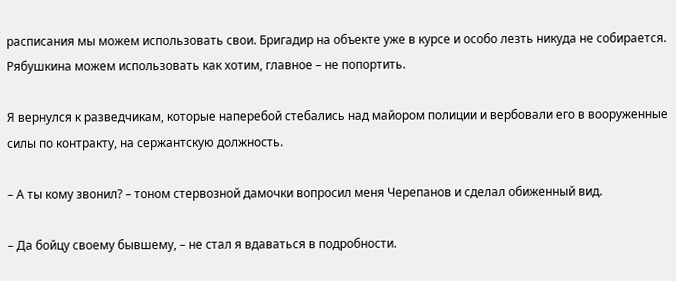расписания мы можем использовать свои. Бригадир на объекте уже в курсе и особо лезть никуда не собирается. Рябушкина можем использовать как хотим, главное – не попортить.

Я вернулся к разведчикам, которые наперебой стебались над майором полиции и вербовали его в вооруженные силы по контракту, на сержантскую должность.

– А ты кому звонил? – тоном стервозной дамочки вопросил меня Черепанов и сделал обиженный вид.

– Да бойцу своему бывшему, – не стал я вдаваться в подробности.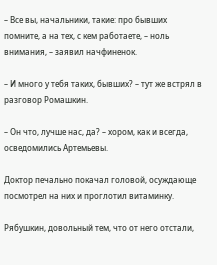– Все вы, начальники, такие: про бывших помните, а на тех, с кем работаете, – ноль внимания, – заявил начфиненок.

– И много у тебя таких, бывших? – тут же встрял в разговор Ромашкин.

– Он что, лучше нас, да? – хором, как и всегда, осведомились Артемьевы.

Доктор печально покачал головой, осуждающе посмотрел на них и проглотил витаминку.

Рябушкин, довольный тем, что от него отстали,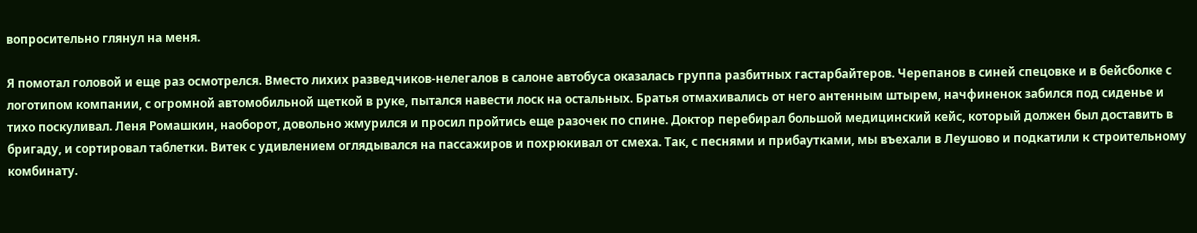вопросительно глянул на меня.

Я помотал головой и еще раз осмотрелся. Вместо лихих разведчиков-нелегалов в салоне автобуса оказалась группа разбитных гастарбайтеров. Черепанов в синей спецовке и в бейсболке с логотипом компании, с огромной автомобильной щеткой в руке, пытался навести лоск на остальных. Братья отмахивались от него антенным штырем, начфиненок забился под сиденье и тихо поскуливал. Леня Ромашкин, наоборот, довольно жмурился и просил пройтись еще разочек по спине. Доктор перебирал большой медицинский кейс, который должен был доставить в бригаду, и сортировал таблетки. Витек с удивлением оглядывался на пассажиров и похрюкивал от смеха. Так, с песнями и прибаутками, мы въехали в Леушово и подкатили к строительному комбинату.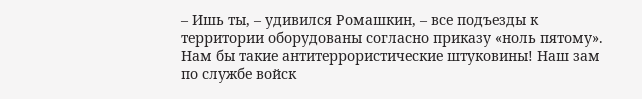– Ишь ты, – удивился Ромашкин, – все подъезды к территории оборудованы согласно приказу «ноль пятому». Нам бы такие антитеррористические штуковины! Наш зам по службе войск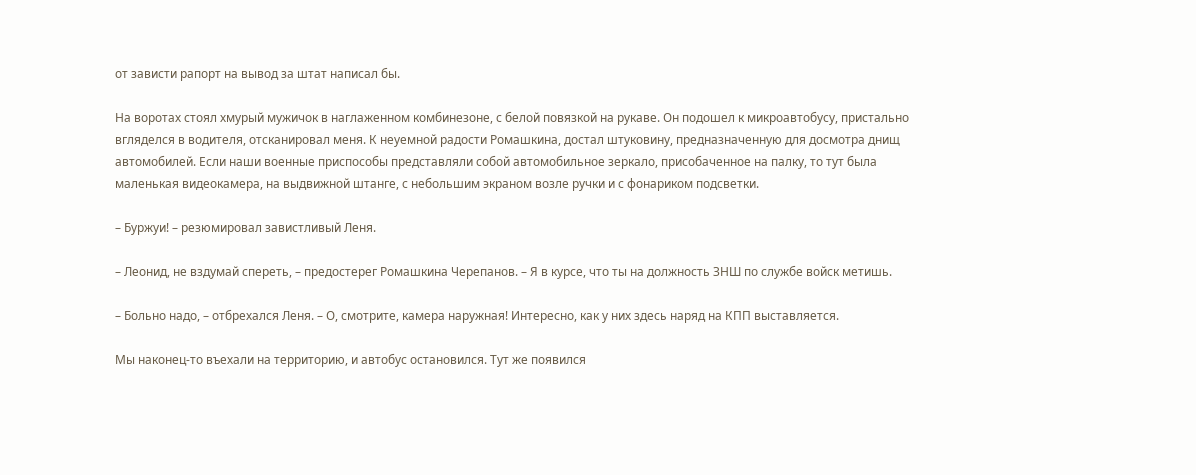от зависти рапорт на вывод за штат написал бы.

На воротах стоял хмурый мужичок в наглаженном комбинезоне, с белой повязкой на рукаве. Он подошел к микроавтобусу, пристально вгляделся в водителя, отсканировал меня. К неуемной радости Ромашкина, достал штуковину, предназначенную для досмотра днищ автомобилей. Если наши военные приспособы представляли собой автомобильное зеркало, присобаченное на палку, то тут была маленькая видеокамера, на выдвижной штанге, с небольшим экраном возле ручки и с фонариком подсветки.

– Буржуи! – резюмировал завистливый Леня.

– Леонид, не вздумай спереть, – предостерег Ромашкина Черепанов. – Я в курсе, что ты на должность ЗНШ по службе войск метишь.

– Больно надо, – отбрехался Леня. – О, смотрите, камера наружная! Интересно, как у них здесь наряд на КПП выставляется.

Мы наконец-то въехали на территорию, и автобус остановился. Тут же появился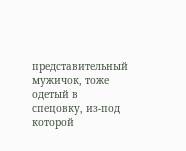представительный мужичок, тоже одетый в спецовку, из-под которой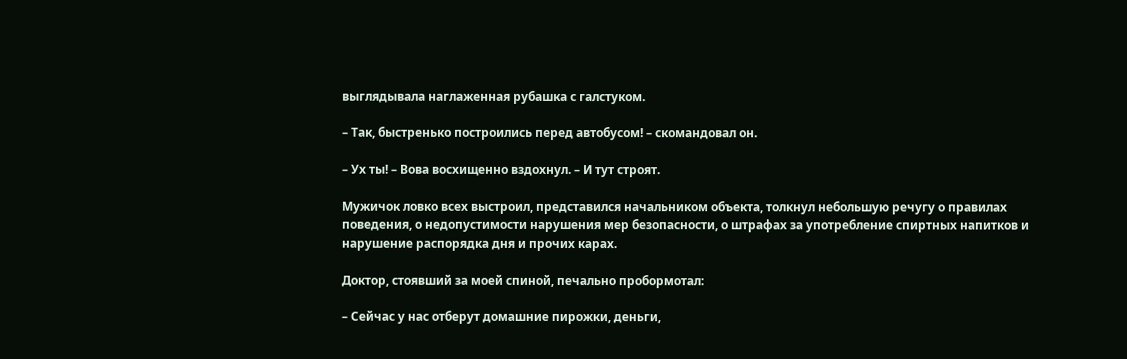выглядывала наглаженная рубашка с галстуком.

– Так, быстренько построились перед автобусом! – скомандовал он.

– Ух ты! – Вова восхищенно вздохнул. – И тут строят.

Мужичок ловко всех выстроил, представился начальником объекта, толкнул небольшую речугу о правилах поведения, о недопустимости нарушения мер безопасности, о штрафах за употребление спиртных напитков и нарушение распорядка дня и прочих карах.

Доктор, стоявший за моей спиной, печально пробормотал:

– Сейчас у нас отберут домашние пирожки, деньги,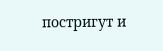постригут и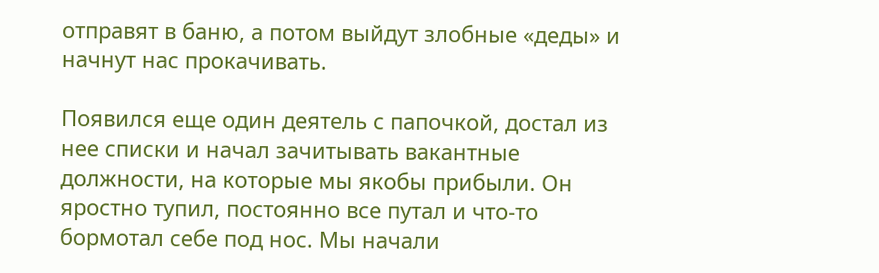отправят в баню, а потом выйдут злобные «деды» и начнут нас прокачивать.

Появился еще один деятель с папочкой, достал из нее списки и начал зачитывать вакантные должности, на которые мы якобы прибыли. Он яростно тупил, постоянно все путал и что-то бормотал себе под нос. Мы начали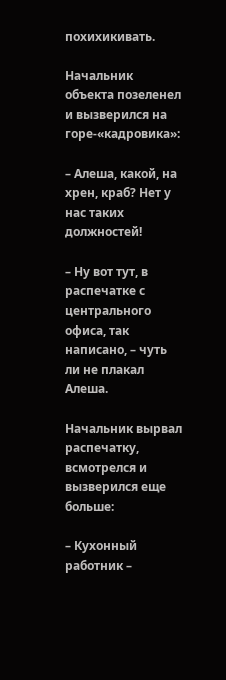похихикивать.

Начальник объекта позеленел и вызверился на горе-«кадровика»:

– Алеша, какой, на хрен, краб? Нет у нас таких должностей!

– Ну вот тут, в распечатке с центрального офиса, так написано, – чуть ли не плакал Алеша.

Начальник вырвал распечатку, всмотрелся и вызверился еще больше:

– Кухонный работник –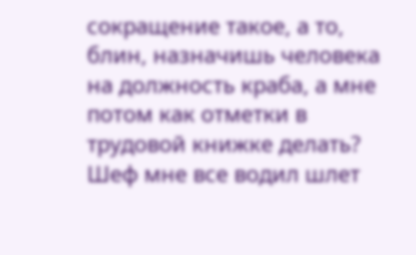сокращение такое, а то, блин, назначишь человека на должность краба, а мне потом как отметки в трудовой книжке делать? Шеф мне все водил шлет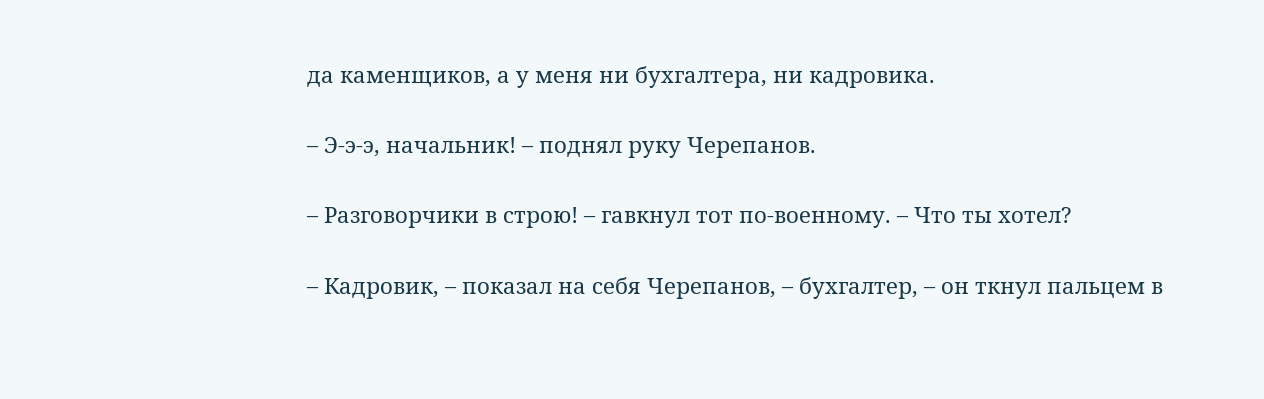да каменщиков, а у меня ни бухгалтера, ни кадровика.

– Э-э-э, начальник! – поднял руку Черепанов.

– Разговорчики в строю! – гавкнул тот по-военному. – Что ты хотел?

– Кадровик, – показал на себя Черепанов, – бухгалтер, – он ткнул пальцем в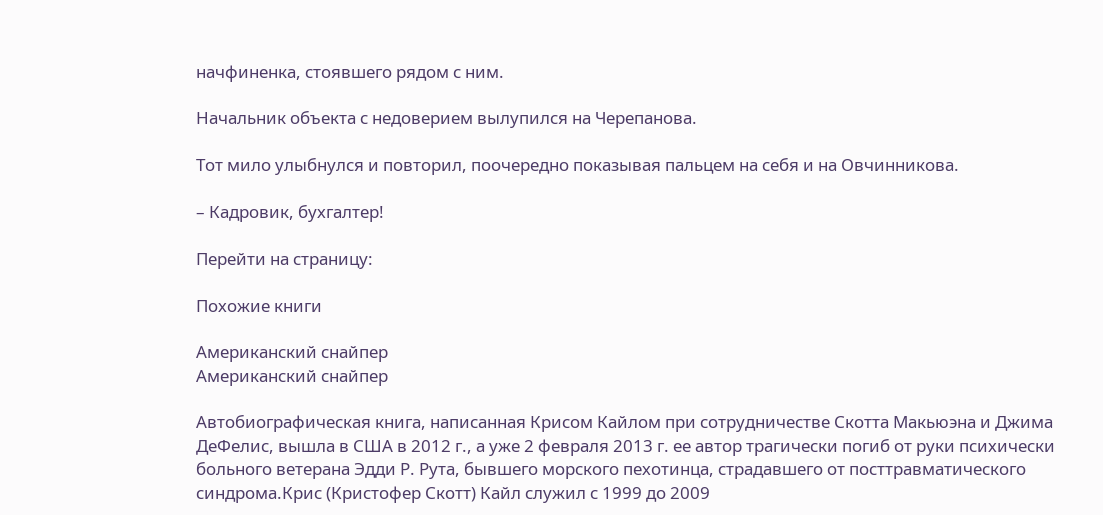начфиненка, стоявшего рядом с ним.

Начальник объекта с недоверием вылупился на Черепанова.

Тот мило улыбнулся и повторил, поочередно показывая пальцем на себя и на Овчинникова.

– Кадровик, бухгалтер!

Перейти на страницу:

Похожие книги

Американский снайпер
Американский снайпер

Автобиографическая книга, написанная Крисом Кайлом при сотрудничестве Скотта Макьюэна и Джима ДеФелис, вышла в США в 2012 г., а уже 2 февраля 2013 г. ее автор трагически погиб от руки психически больного ветерана Эдди Р. Рута, бывшего морского пехотинца, страдавшего от посттравматического синдрома.Крис (Кристофер Скотт) Кайл служил с 1999 до 2009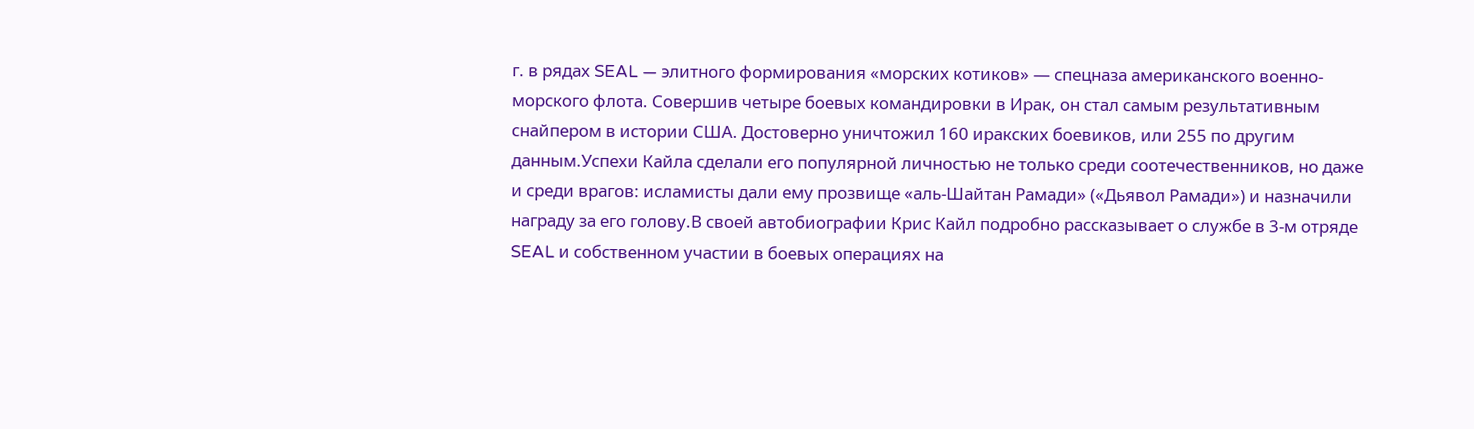г. в рядах SEAL — элитного формирования «морских котиков» — спецназа американского военно-морского флота. Совершив четыре боевых командировки в Ирак, он стал самым результативным снайпером в истории США. Достоверно уничтожил 160 иракских боевиков, или 255 по другим данным.Успехи Кайла сделали его популярной личностью не только среди соотечественников, но даже и среди врагов: исламисты дали ему прозвище «аль-Шайтан Рамади» («Дьявол Рамади») и назначили награду за его голову.В своей автобиографии Крис Кайл подробно рассказывает о службе в 3-м отряде SEAL и собственном участии в боевых операциях на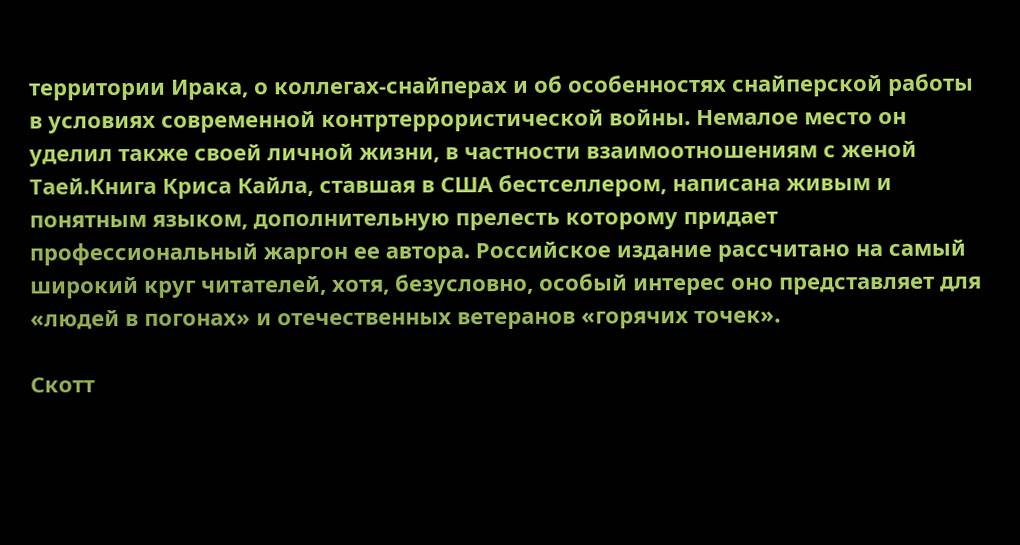территории Ирака, о коллегах-снайперах и об особенностях снайперской работы в условиях современной контртеррористической войны. Немалое место он уделил также своей личной жизни, в частности взаимоотношениям с женой Таей.Книга Криса Кайла, ставшая в США бестселлером, написана живым и понятным языком, дополнительную прелесть которому придает профессиональный жаргон ее автора. Российское издание рассчитано на самый широкий круг читателей, хотя, безусловно, особый интерес оно представляет для «людей в погонах» и отечественных ветеранов «горячих точек».

Скотт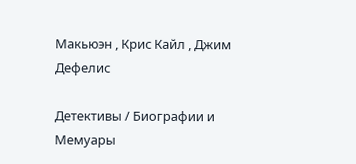Макьюэн , Крис Кайл , Джим Дефелис

Детективы / Биографии и Мемуары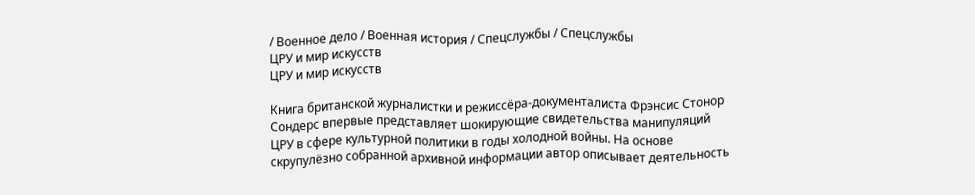/ Военное дело / Военная история / Спецслужбы / Cпецслужбы
ЦРУ и мир искусств
ЦРУ и мир искусств

Книга британской журналистки и режиссёра-документалиста Фрэнсис Стонор Сондерс впервые представляет шокирующие свидетельства манипуляций ЦРУ в сфере культурной политики в годы холодной войны. На основе скрупулёзно собранной архивной информации автор описывает деятельность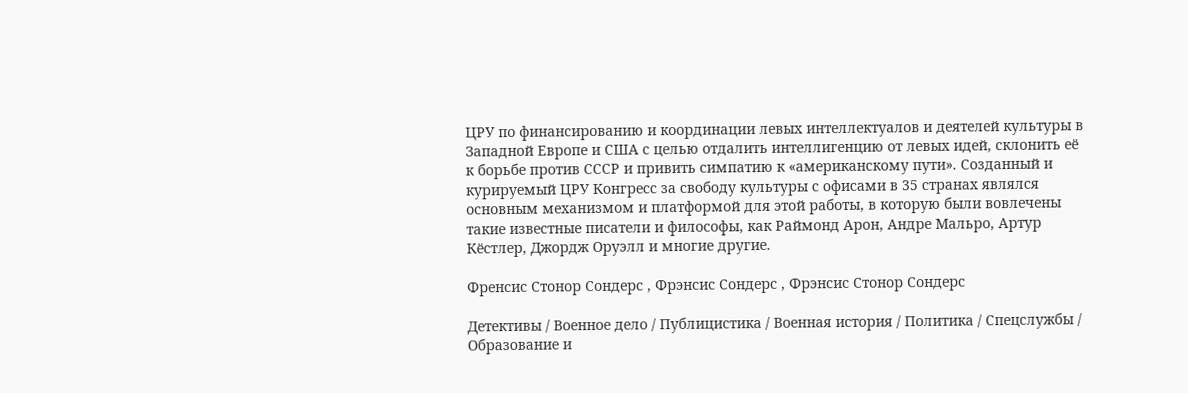ЦРУ по финансированию и координации левых интеллектуалов и деятелей культуры в Западной Европе и США с целью отдалить интеллигенцию от левых идей, склонить её к борьбе против СССР и привить симпатию к «американскому пути». Созданный и курируемый ЦРУ Конгресс за свободу культуры с офисами в 35 странах являлся основным механизмом и платформой для этой работы, в которую были вовлечены такие известные писатели и философы, как Раймонд Арон, Андре Мальро, Артур Кёстлер, Джордж Оруэлл и многие другие.

Френсис Стонор Сондерс , Фрэнсис Сондерс , Фрэнсис Стонор Сондерс

Детективы / Военное дело / Публицистика / Военная история / Политика / Спецслужбы / Образование и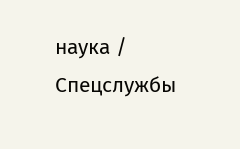наука / Cпецслужбы